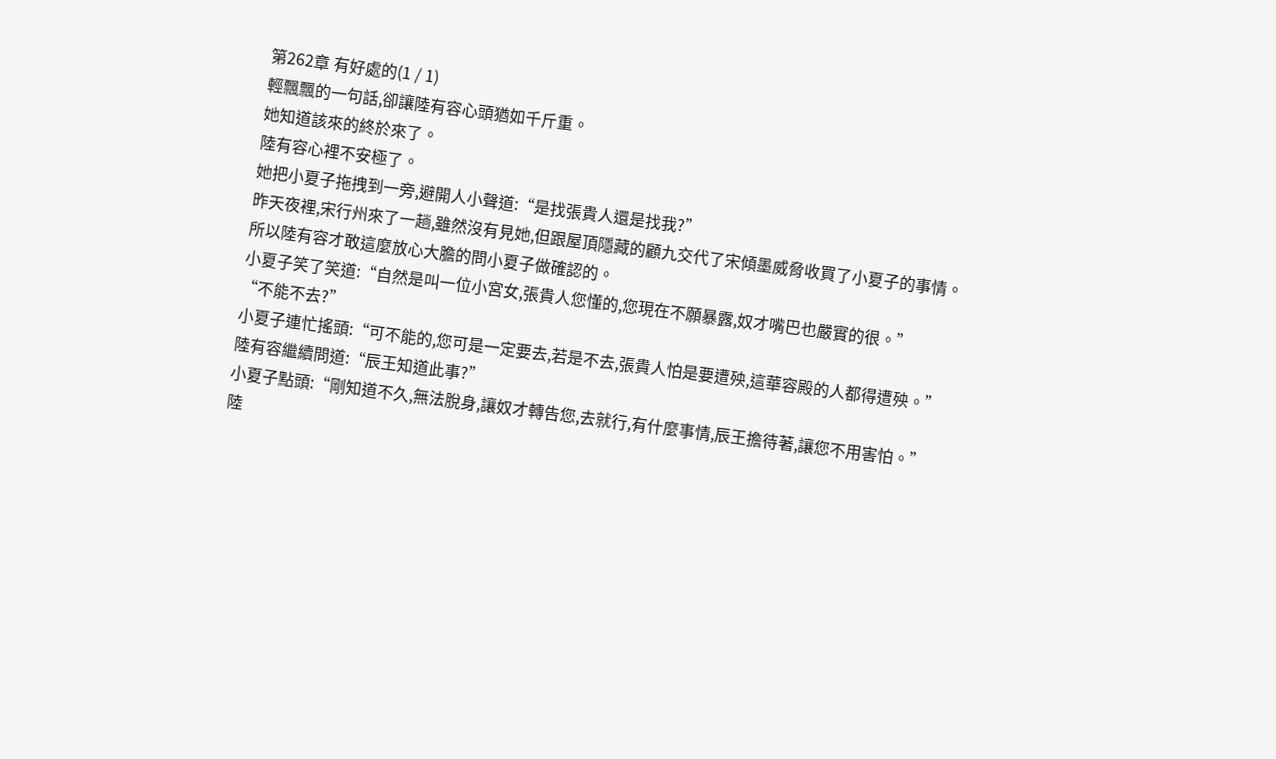第262章 有好處的(1 / 1)
輕飄飄的一句話,卻讓陸有容心頭猶如千斤重。
她知道該來的終於來了。
陸有容心裡不安極了。
她把小夏子拖拽到一旁,避開人小聲道:“是找張貴人還是找我?”
昨天夜裡,宋行州來了一趟,雖然沒有見她,但跟屋頂隱藏的顧九交代了宋傾墨威脅收買了小夏子的事情。
所以陸有容才敢這麼放心大膽的問小夏子做確認的。
小夏子笑了笑道:“自然是叫一位小宮女,張貴人您懂的,您現在不願暴露,奴才嘴巴也嚴實的很。”
“不能不去?”
小夏子連忙搖頭:“可不能的,您可是一定要去,若是不去,張貴人怕是要遭殃,這華容殿的人都得遭殃。”
陸有容繼續問道:“辰王知道此事?”
小夏子點頭:“剛知道不久,無法脫身,讓奴才轉告您,去就行,有什麼事情,辰王擔待著,讓您不用害怕。”
陸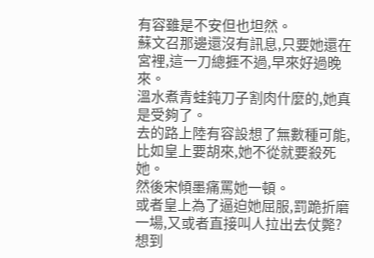有容雖是不安但也坦然。
蘇文召那邊還沒有訊息,只要她還在宮裡,這一刀總捱不過,早來好過晚來。
溫水煮青蛙鈍刀子割肉什麼的,她真是受夠了。
去的路上陸有容設想了無數種可能,比如皇上要胡來,她不從就要殺死她。
然後宋傾墨痛罵她一頓。
或者皇上為了逼迫她屈服,罰跪折磨一場,又或者直接叫人拉出去仗斃?
想到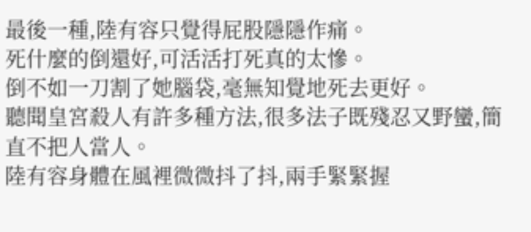最後一種,陸有容只覺得屁股隱隱作痛。
死什麼的倒還好,可活活打死真的太慘。
倒不如一刀割了她腦袋,毫無知覺地死去更好。
聽聞皇宮殺人有許多種方法,很多法子既殘忍又野蠻,簡直不把人當人。
陸有容身體在風裡微微抖了抖,兩手緊緊握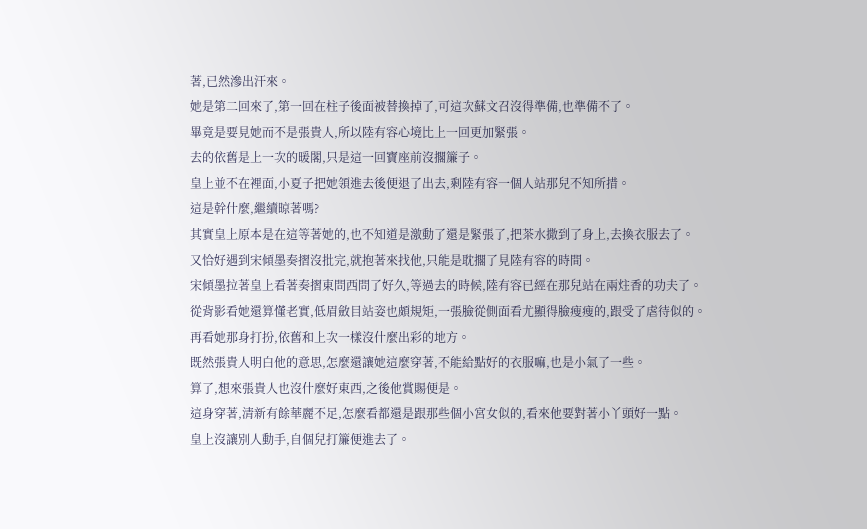著,已然滲出汗來。
她是第二回來了,第一回在柱子後面被替換掉了,可這次蘇文召沒得準備,也準備不了。
畢竟是要見她而不是張貴人,所以陸有容心境比上一回更加緊張。
去的依舊是上一次的暖閣,只是這一回寶座前沒擱簾子。
皇上並不在裡面,小夏子把她領進去後便退了出去,剩陸有容一個人站那兒不知所措。
這是幹什麼,繼續晾著嗎?
其實皇上原本是在這等著她的,也不知道是激動了還是緊張了,把茶水撒到了身上,去換衣服去了。
又恰好遇到宋傾墨奏摺沒批完,就抱著來找他,只能是耽擱了見陸有容的時間。
宋傾墨拉著皇上看著奏摺東問西問了好久,等過去的時候,陸有容已經在那兒站在兩炷香的功夫了。
從背影看她還算懂老實,低眉斂目站姿也頗規矩,一張臉從側面看尤顯得臉瘦瘦的,跟受了虐待似的。
再看她那身打扮,依舊和上次一樣沒什麼出彩的地方。
既然張貴人明白他的意思,怎麼還讓她這麼穿著,不能給點好的衣服嘛,也是小氣了一些。
算了,想來張貴人也沒什麼好東西,之後他賞賜便是。
這身穿著,清新有餘華麗不足,怎麼看都還是跟那些個小宮女似的,看來他要對著小丫頭好一點。
皇上沒讓別人動手,自個兒打簾便進去了。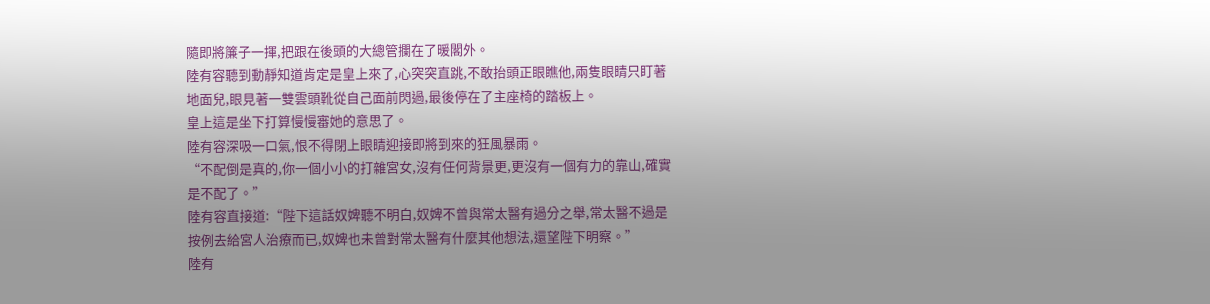隨即將簾子一揮,把跟在後頭的大總管攔在了暖閣外。
陸有容聽到動靜知道肯定是皇上來了,心突突直跳,不敢抬頭正眼瞧他,兩隻眼睛只盯著地面兒,眼見著一雙雲頭靴從自己面前閃過,最後停在了主座椅的踏板上。
皇上這是坐下打算慢慢審她的意思了。
陸有容深吸一口氣,恨不得閉上眼睛迎接即將到來的狂風暴雨。
“不配倒是真的,你一個小小的打雜宮女,沒有任何背景更,更沒有一個有力的靠山,確實是不配了。”
陸有容直接道:“陛下這話奴婢聽不明白,奴婢不曾與常太醫有過分之舉,常太醫不過是按例去給宮人治療而已,奴婢也未曾對常太醫有什麼其他想法,還望陛下明察。”
陸有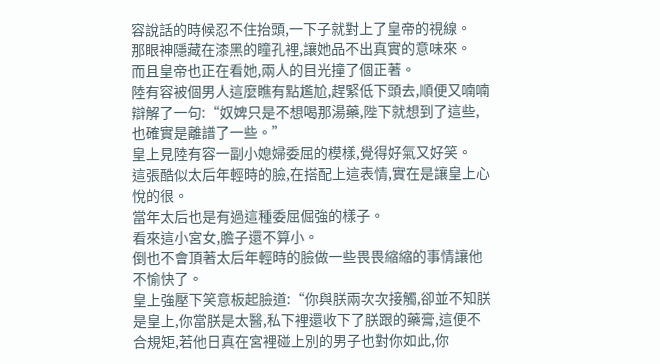容說話的時候忍不住抬頭,一下子就對上了皇帝的視線。
那眼神隱藏在漆黑的瞳孔裡,讓她品不出真實的意味來。
而且皇帝也正在看她,兩人的目光撞了個正著。
陸有容被個男人這麼瞧有點尷尬,趕緊低下頭去,順便又喃喃辯解了一句:“奴婢只是不想喝那湯藥,陛下就想到了這些,也確實是離譜了一些。”
皇上見陸有容一副小媳婦委屈的模樣,覺得好氣又好笑。
這張酷似太后年輕時的臉,在搭配上這表情,實在是讓皇上心悅的很。
當年太后也是有過這種委屈倔強的樣子。
看來這小宮女,膽子還不算小。
倒也不會頂著太后年輕時的臉做一些畏畏縮縮的事情讓他不愉快了。
皇上強壓下笑意板起臉道:“你與朕兩次次接觸,卻並不知朕是皇上,你當朕是太醫,私下裡還收下了朕跟的藥膏,這便不合規矩,若他日真在宮裡碰上別的男子也對你如此,你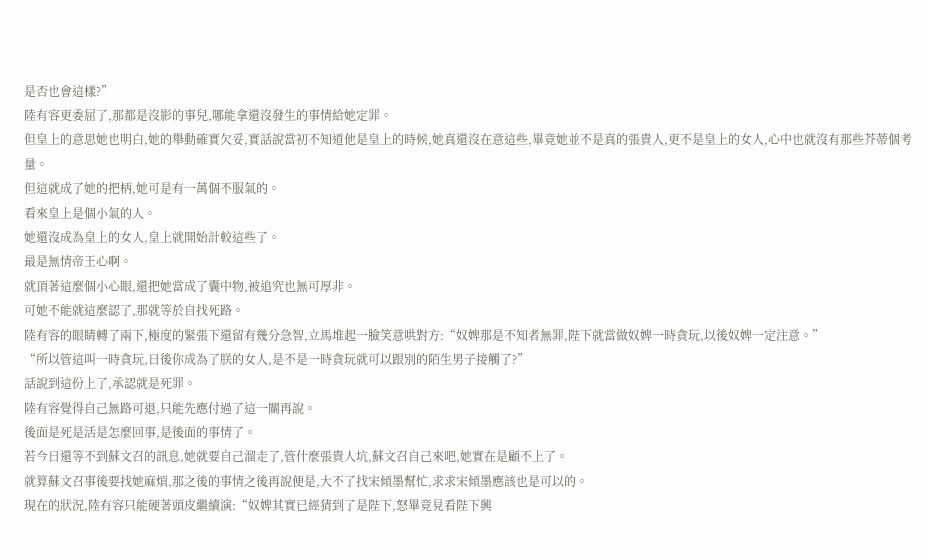是否也會這樣?”
陸有容更委屈了,那都是沒影的事兒,哪能拿還沒發生的事情給她定罪。
但皇上的意思她也明白,她的舉動確實欠妥,實話說當初不知道他是皇上的時候,她真還沒在意這些,畢竟她並不是真的張貴人,更不是皇上的女人,心中也就沒有那些芥蒂個考量。
但這就成了她的把柄,她可是有一萬個不服氣的。
看來皇上是個小氣的人。
她還沒成為皇上的女人,皇上就開始計較這些了。
最是無情帝王心啊。
就頂著這麼個小心眼,還把她當成了囊中物,被追究也無可厚非。
可她不能就這麼認了,那就等於自找死路。
陸有容的眼睛轉了兩下,極度的緊張下還留有幾分急智,立馬堆起一臉笑意哄對方:“奴婢那是不知者無罪,陛下就當做奴婢一時貪玩,以後奴婢一定注意。”
“所以管這叫一時貪玩,日後你成為了朕的女人,是不是一時貪玩就可以跟別的陌生男子接觸了?”
話說到這份上了,承認就是死罪。
陸有容覺得自己無路可退,只能先應付過了這一關再說。
後面是死是活是怎麼回事,是後面的事情了。
若今日還等不到蘇文召的訊息,她就要自己溜走了,管什麼張貴人坑,蘇文召自己來吧,她實在是顧不上了。
就算蘇文召事後要找她麻煩,那之後的事情之後再說便是,大不了找宋傾墨幫忙,求求宋傾墨應該也是可以的。
現在的狀況,陸有容只能硬著頭皮繼續演:“奴婢其實已經猜到了是陛下,怒畢竟見看陛下興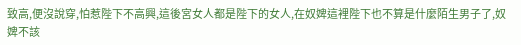致高,便沒說穿,怕惹陛下不高興,這後宮女人都是陛下的女人,在奴婢這裡陛下也不算是什麼陌生男子了,奴婢不該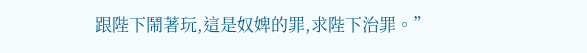跟陛下鬧著玩,這是奴婢的罪,求陛下治罪。”